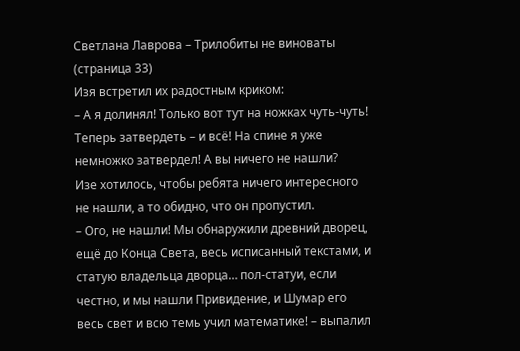Светлана Лаврова – Трилобиты не виноваты (страница 33)
Изя встретил их радостным криком:
– А я долинял! Только вот тут на ножках чуть-чуть! Теперь затвердеть – и всё! На спине я уже немножко затвердел! А вы ничего не нашли?
Изе хотилось, чтобы ребята ничего интересного не нашли, а то обидно, что он пропустил.
– Ого, не нашли! Мы обнаружили древний дворец, ещё до Конца Света, весь исписанный текстами, и статую владельца дворца… пол-статуи, если честно, и мы нашли Привидение, и Шумар его весь свет и всю темь учил математике! – выпалил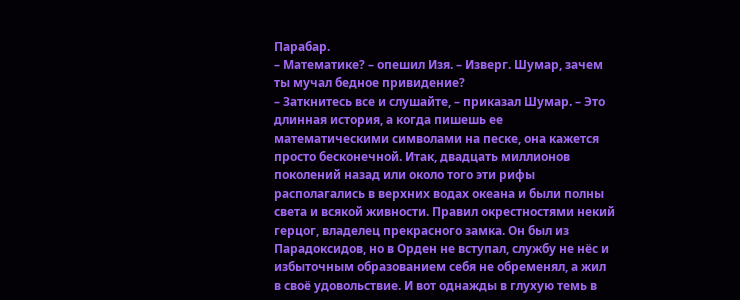Парабар.
– Математике? – опешил Изя. – Изверг. Шумар, зачем ты мучал бедное привидение?
– Заткнитесь все и слушайте, – приказал Шумар. – Это длинная история, а когда пишешь ее математическими символами на песке, она кажется просто бесконечной. Итак, двадцать миллионов поколений назад или около того эти рифы располагались в верхних водах океана и были полны света и всякой живности. Правил окрестностями некий герцог, владелец прекрасного замка. Он был из Парадоксидов, но в Орден не вступал, службу не нёс и избыточным образованием себя не обременял, а жил в своё удовольствие. И вот однажды в глухую темь в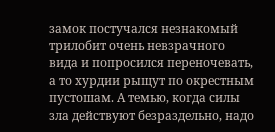замок постучался незнакомый трилобит очень невзрачного вида и попросился переночевать, а то хурдии рыщут по окрестным пустошам. А темью, когда силы зла действуют безраздельно, надо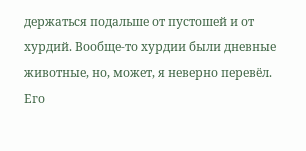держаться подальше от пустошей и от хурдий. Вообще-то хурдии были дневные животные, но, может, я неверно перевёл.
Его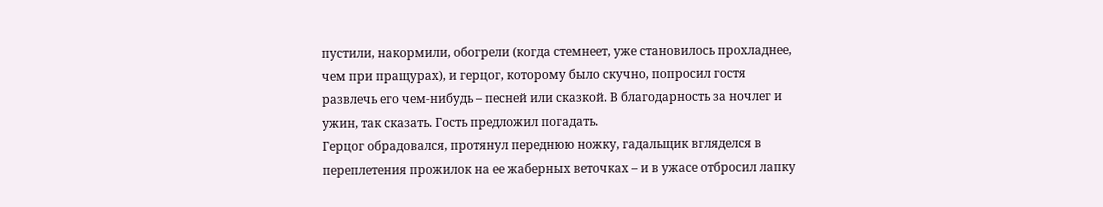пустили, накормили, обогрели (когда стемнеет, уже становилось прохладнее, чем при пращурах), и герцог, которому было скучно, попросил гостя развлечь его чем-нибудь – песней или сказкой. В благодарность за ночлег и ужин, так сказать. Гость предложил погадать.
Герцог обрадовался, протянул переднюю ножку, гадальщик вгляделся в переплетения прожилок на ее жаберных веточках – и в ужасе отбросил лапку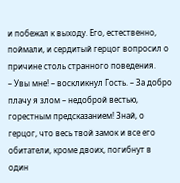и побежал к выходу. Его, естественно, поймали, и сердитый герцог вопросил о причине столь странного поведения.
– Увы мне! – воскликнул Гость. – За добро плачу я злом – недоброй вестью, горестным предсказанием! Знай, о герцог, что весь твой замок и все его обитатели, кроме двоих, погибнут в один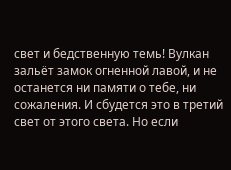свет и бедственную темь! Вулкан зальёт замок огненной лавой, и не останется ни памяти о тебе, ни сожаления. И сбудется это в третий свет от этого света. Но если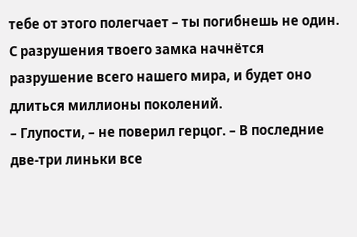тебе от этого полегчает – ты погибнешь не один. С разрушения твоего замка начнётся разрушение всего нашего мира, и будет оно длиться миллионы поколений.
– Глупости, – не поверил герцог. – В последние две-три линьки все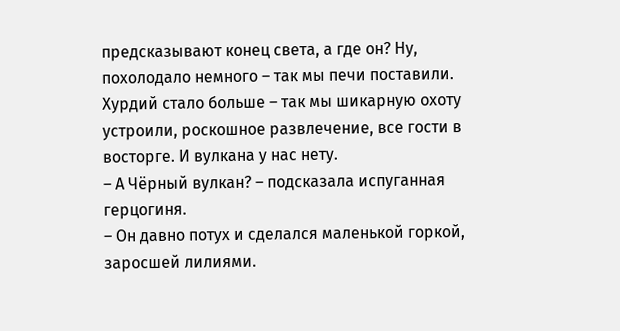предсказывают конец света, а где он? Ну, похолодало немного – так мы печи поставили. Хурдий стало больше – так мы шикарную охоту устроили, роскошное развлечение, все гости в восторге. И вулкана у нас нету.
– А Чёрный вулкан? – подсказала испуганная герцогиня.
– Он давно потух и сделался маленькой горкой, заросшей лилиями.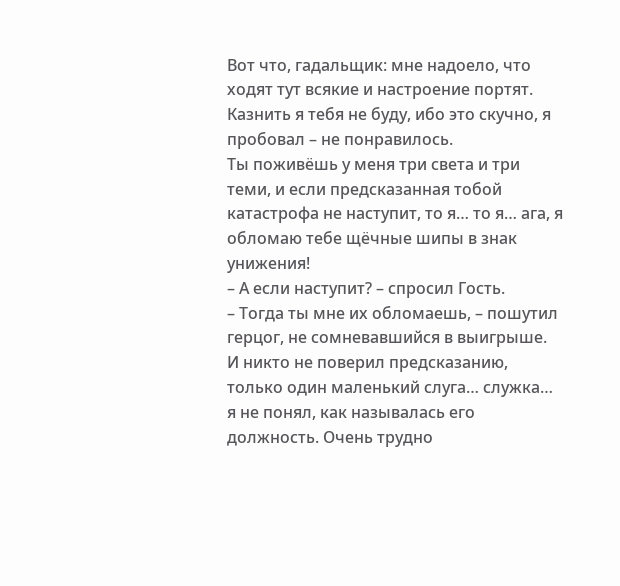Вот что, гадальщик: мне надоело, что ходят тут всякие и настроение портят.
Казнить я тебя не буду, ибо это скучно, я пробовал – не понравилось.
Ты поживёшь у меня три света и три теми, и если предсказанная тобой катастрофа не наступит, то я… то я… ага, я обломаю тебе щёчные шипы в знак унижения!
– А если наступит? – спросил Гость.
– Тогда ты мне их обломаешь, – пошутил герцог, не сомневавшийся в выигрыше.
И никто не поверил предсказанию, только один маленький слуга… служка… я не понял, как называлась его должность. Очень трудно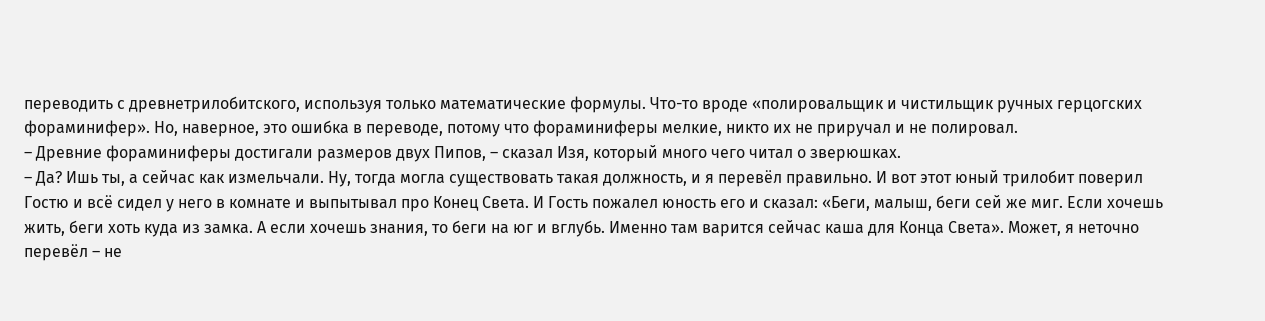переводить с древнетрилобитского, используя только математические формулы. Что-то вроде «полировальщик и чистильщик ручных герцогских фораминифер». Но, наверное, это ошибка в переводе, потому что фораминиферы мелкие, никто их не приручал и не полировал.
– Древние фораминиферы достигали размеров двух Пипов, – сказал Изя, который много чего читал о зверюшках.
– Да? Ишь ты, а сейчас как измельчали. Ну, тогда могла существовать такая должность, и я перевёл правильно. И вот этот юный трилобит поверил Гостю и всё сидел у него в комнате и выпытывал про Конец Света. И Гость пожалел юность его и сказал: «Беги, малыш, беги сей же миг. Если хочешь жить, беги хоть куда из замка. А если хочешь знания, то беги на юг и вглубь. Именно там варится сейчас каша для Конца Света». Может, я неточно перевёл – не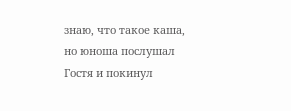знаю, что такое каша, но юноша послушал Гостя и покинул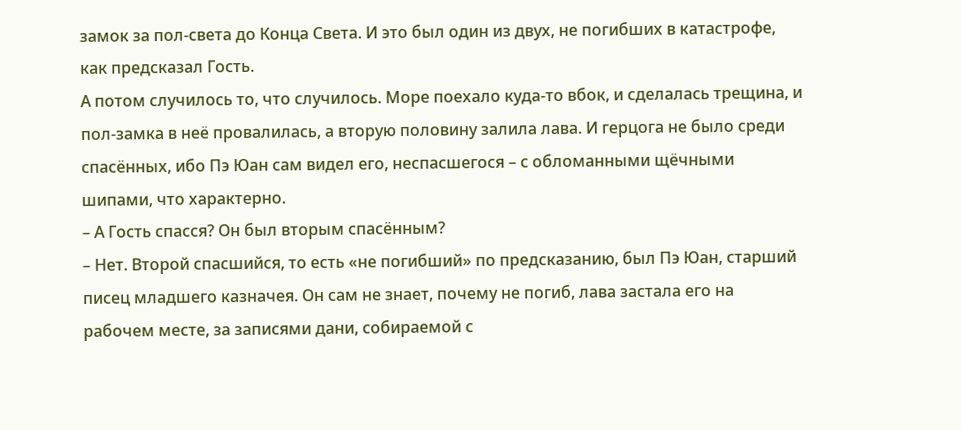замок за пол-света до Конца Света. И это был один из двух, не погибших в катастрофе, как предсказал Гость.
А потом случилось то, что случилось. Море поехало куда-то вбок, и сделалась трещина, и пол-замка в неё провалилась, а вторую половину залила лава. И герцога не было среди спасённых, ибо Пэ Юан сам видел его, неспасшегося – с обломанными щёчными шипами, что характерно.
– А Гость спасся? Он был вторым спасённым?
– Нет. Второй спасшийся, то есть «не погибший» по предсказанию, был Пэ Юан, старший писец младшего казначея. Он сам не знает, почему не погиб, лава застала его на рабочем месте, за записями дани, собираемой с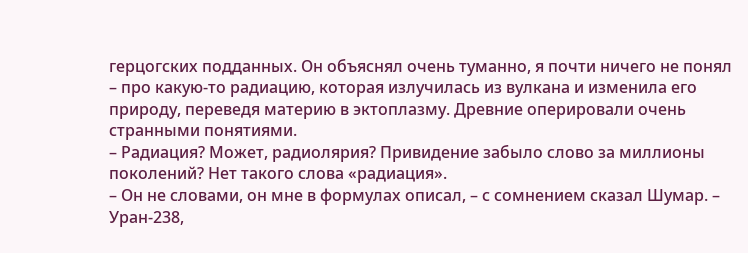герцогских подданных. Он объяснял очень туманно, я почти ничего не понял – про какую-то радиацию, которая излучилась из вулкана и изменила его природу, переведя материю в эктоплазму. Древние оперировали очень странными понятиями.
– Радиация? Может, радиолярия? Привидение забыло слово за миллионы поколений? Нет такого слова «радиация».
– Он не словами, он мне в формулах описал, – с сомнением сказал Шумар. – Уран-238,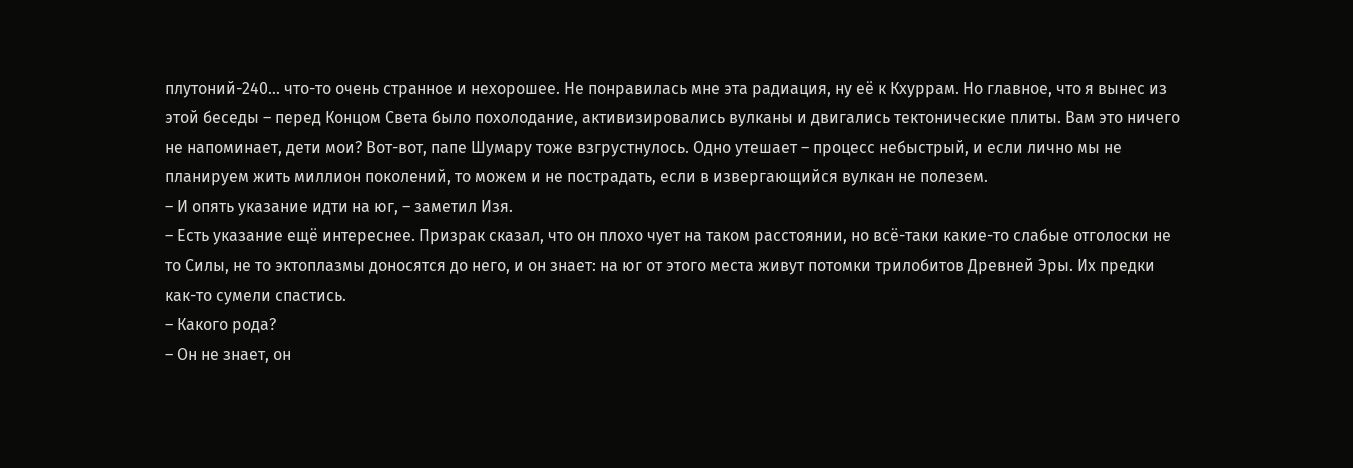плутоний-240… что-то очень странное и нехорошее. Не понравилась мне эта радиация, ну её к Кхуррам. Но главное, что я вынес из этой беседы – перед Концом Света было похолодание, активизировались вулканы и двигались тектонические плиты. Вам это ничего не напоминает, дети мои? Вот-вот, папе Шумару тоже взгрустнулось. Одно утешает – процесс небыстрый, и если лично мы не планируем жить миллион поколений, то можем и не пострадать, если в извергающийся вулкан не полезем.
– И опять указание идти на юг, – заметил Изя.
– Есть указание ещё интереснее. Призрак сказал, что он плохо чует на таком расстоянии, но всё-таки какие-то слабые отголоски не то Силы, не то эктоплазмы доносятся до него, и он знает: на юг от этого места живут потомки трилобитов Древней Эры. Их предки как-то сумели спастись.
– Какого рода?
– Он не знает, он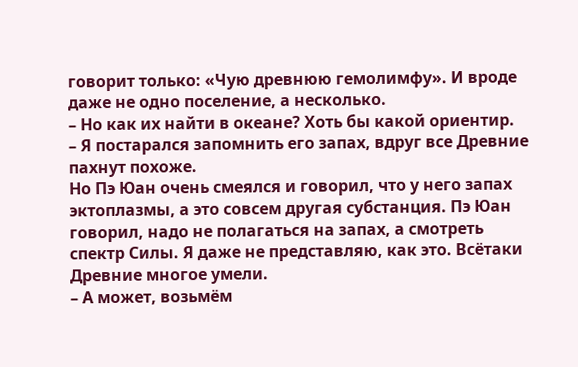говорит только: «Чую древнюю гемолимфу». И вроде даже не одно поселение, а несколько.
– Но как их найти в океане? Хоть бы какой ориентир.
– Я постарался запомнить его запах, вдруг все Древние пахнут похоже.
Но Пэ Юан очень смеялся и говорил, что у него запах эктоплазмы, а это совсем другая субстанция. Пэ Юан говорил, надо не полагаться на запах, а смотреть спектр Силы. Я даже не представляю, как это. Всётаки Древние многое умели.
– А может, возьмём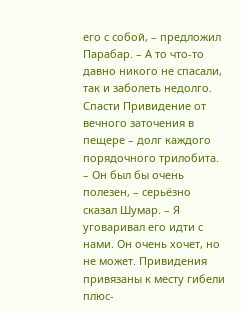его с собой, – предложил Парабар. – А то что-то давно никого не спасали, так и заболеть недолго. Спасти Привидение от вечного заточения в пещере – долг каждого порядочного трилобита.
– Он был бы очень полезен, – серьёзно сказал Шумар. – Я уговаривал его идти с нами. Он очень хочет, но не может. Привидения привязаны к месту гибели плюс-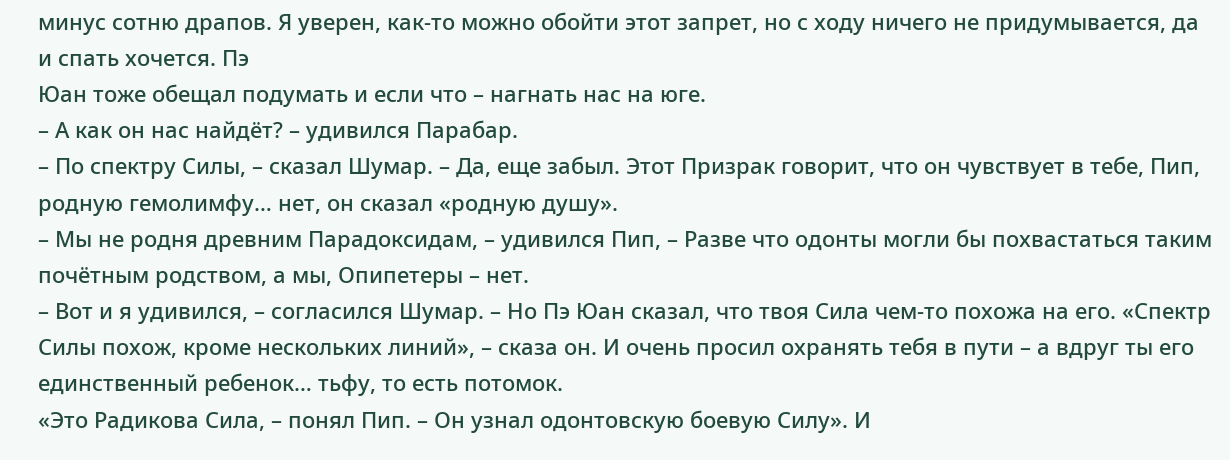минус сотню драпов. Я уверен, как-то можно обойти этот запрет, но с ходу ничего не придумывается, да и спать хочется. Пэ
Юан тоже обещал подумать и если что – нагнать нас на юге.
– А как он нас найдёт? – удивился Парабар.
– По спектру Силы, – сказал Шумар. – Да, еще забыл. Этот Призрак говорит, что он чувствует в тебе, Пип, родную гемолимфу… нет, он сказал «родную душу».
– Мы не родня древним Парадоксидам, – удивился Пип, – Разве что одонты могли бы похвастаться таким почётным родством, а мы, Опипетеры – нет.
– Вот и я удивился, – согласился Шумар. – Но Пэ Юан сказал, что твоя Сила чем-то похожа на его. «Спектр Силы похож, кроме нескольких линий», – сказа он. И очень просил охранять тебя в пути – а вдруг ты его единственный ребенок… тьфу, то есть потомок.
«Это Радикова Сила, – понял Пип. – Он узнал одонтовскую боевую Силу». И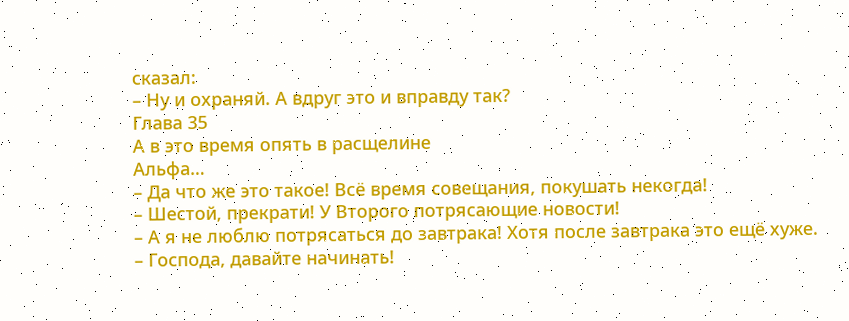сказал:
– Ну и охраняй. А вдруг это и вправду так?
Глава 35
А в это время опять в расщелине
Альфа…
– Да что же это такое! Всё время совещания, покушать некогда!
– Шестой, прекрати! У Второго потрясающие новости!
– А я не люблю потрясаться до завтрака! Хотя после завтрака это ещё хуже.
– Господа, давайте начинать!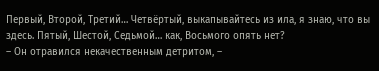Первый, Второй, Третий… Четвёртый, выкапывайтесь из ила, я знаю, что вы здесь. Пятый, Шестой, Седьмой… как, Восьмого опять нет?
– Он отравился некачественным детритом, –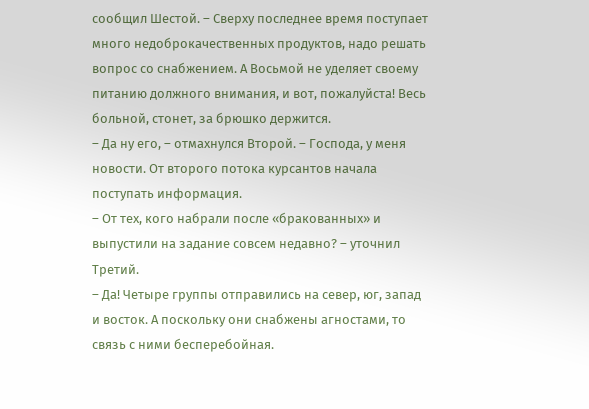сообщил Шестой. – Сверху последнее время поступает много недоброкачественных продуктов, надо решать вопрос со снабжением. А Восьмой не уделяет своему питанию должного внимания, и вот, пожалуйста! Весь больной, стонет, за брюшко держится.
– Да ну его, – отмахнулся Второй. – Господа, у меня новости. От второго потока курсантов начала поступать информация.
– От тех, кого набрали после «бракованных» и выпустили на задание совсем недавно? – уточнил Третий.
– Да! Четыре группы отправились на север, юг, запад и восток. А поскольку они снабжены агностами, то связь с ними бесперебойная.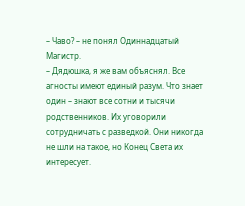– Чаво? – не понял Одиннадцатый Магистр.
– Дядюшка, я же вам объяснял. Все агносты имеют единый разум. Что знает один – знают все сотни и тысячи родственников. Их уговорили сотрудничать с разведкой. Они никогда не шли на такое, но Конец Света их интересует.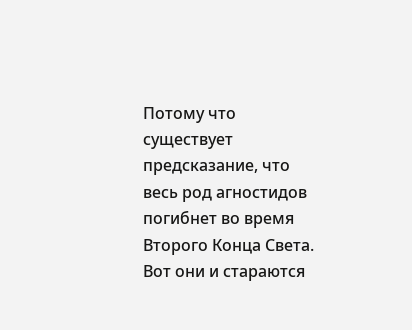Потому что существует предсказание, что весь род агностидов погибнет во время Второго Конца Света. Вот они и стараются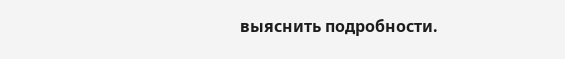выяснить подробности.